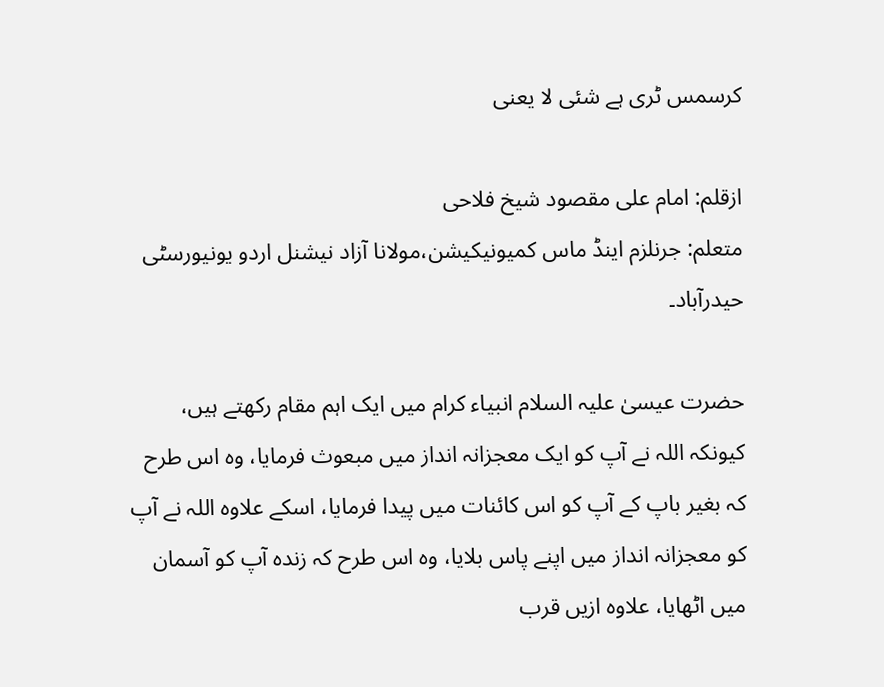کرسمس ٹری ہے شئی لا یعنی

ازقلم: امام علی مقصود شیخ فلاحی
متعلم: جرنلزم اینڈ ماس کمیونیکیشن،مولانا آزاد نیشنل اردو یونیورسٹی حیدرآباد۔

حضرت عیسیٰ علیہ السلام انبیاء کرام میں ایک اہم مقام رکھتے ہیں، کیونکہ اللہ نے آپ کو ایک معجزانہ انداز میں مبعوث فرمایا، وہ اس طرح کہ بغیر باپ کے آپ کو اس کائنات میں پیدا فرمایا، اسکے علاوہ اللہ نے آپ کو معجزانہ انداز میں اپنے پاس بلایا، وہ اس طرح کہ زندہ آپ کو آسمان میں اٹھایا، علاوہ ازیں قرب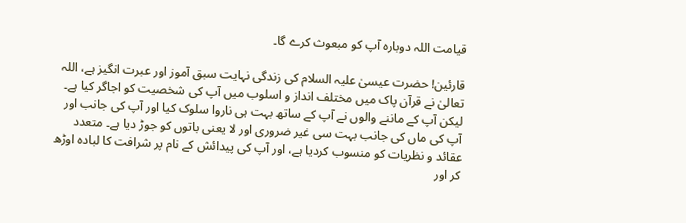قیامت اللہ دوبارہ آپ کو مبعوث کرے گا۔

قارئین! حضرت عیسیٰ علیہ السلام کی زندگی نہایت سبق آموز اور عبرت انگیز ہے، اللہ تعالیٰ نے قرآن پاک میں مختلف انداز و اسلوب میں آپ کی شخصیت کو اجاگر کیا ہے۔ لیکن آپ کے ماننے والوں نے آپ کے ساتھ بہت ہی ناروا سلوک کیا اور آپ کی جانب اور آپ کی ماں کی جانب بہت سی غیر ضروری اور لا یعنی باتوں کو جوڑ دیا ہے۔ متعدد عقائد و نظریات کو منسوب کردیا ہے، اور آپ کی پیدائش کے نام‌ پر شرافت کا لبادہ اوڑھ کر اور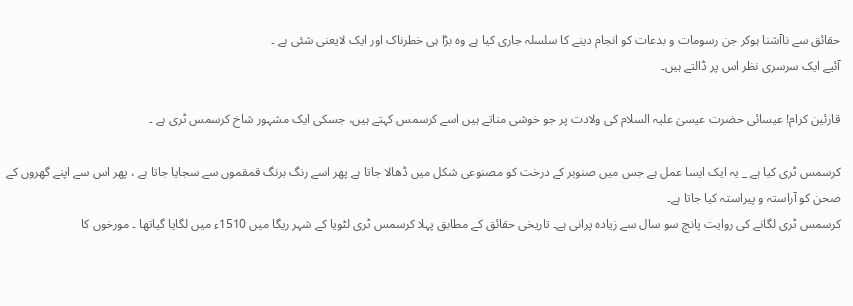حقائق سے ناآشنا ہوکر جن رسومات و بدعات کو انجام دینے کا سلسلہ جاری کیا ہے وہ بڑا ہی خطرناک اور ایک لایعنی شئی ہے ۔
آئیے ایک سرسری نظر اس پر ڈالتے ہیں۔

قارئین کرام! عیسائی حضرت عیسیٰ علیہ السلام کی ولادت پر جو خوشی مناتے ہیں اسے کرسمس کہتے ہیں، جسکی ایک مشہور شاخ کرسمس ٹری ہے ۔

کرسمس ٹری کیا ہے _ یہ ایک ایسا عمل ہے جس میں صنوبر کے درخت کو مصنوعی شکل میں ڈھالا جاتا ہے پھر اسے رنگ برنگ قمقموں سے سجایا جاتا ہے ، پھر اس سے اپنے گھروں کے صحن کو آراستہ و پیراستہ کیا جاتا ہے۔
کرسمس ٹری لگانے کی روایت پانچ سو سال سے زیادہ پرانی ہے۔ تاریخی حقائق کے مطابق پہلا کرسمس ٹری لٹویا کے شہر ریگا میں 1510ء میں لگایا گیاتھا ۔ مورخوں کا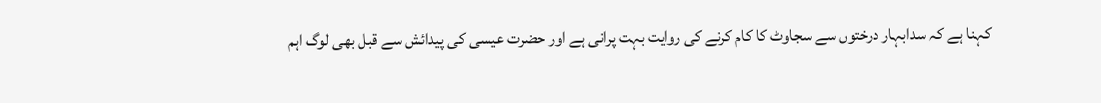کہنا ہے کہ سدابہار درختوں سے سجاوٹ کا کام کرنے کی روایت بہت پرانی ہے اور حضرت عیسی کی پیدائش سے قبل بھی لوگ اہم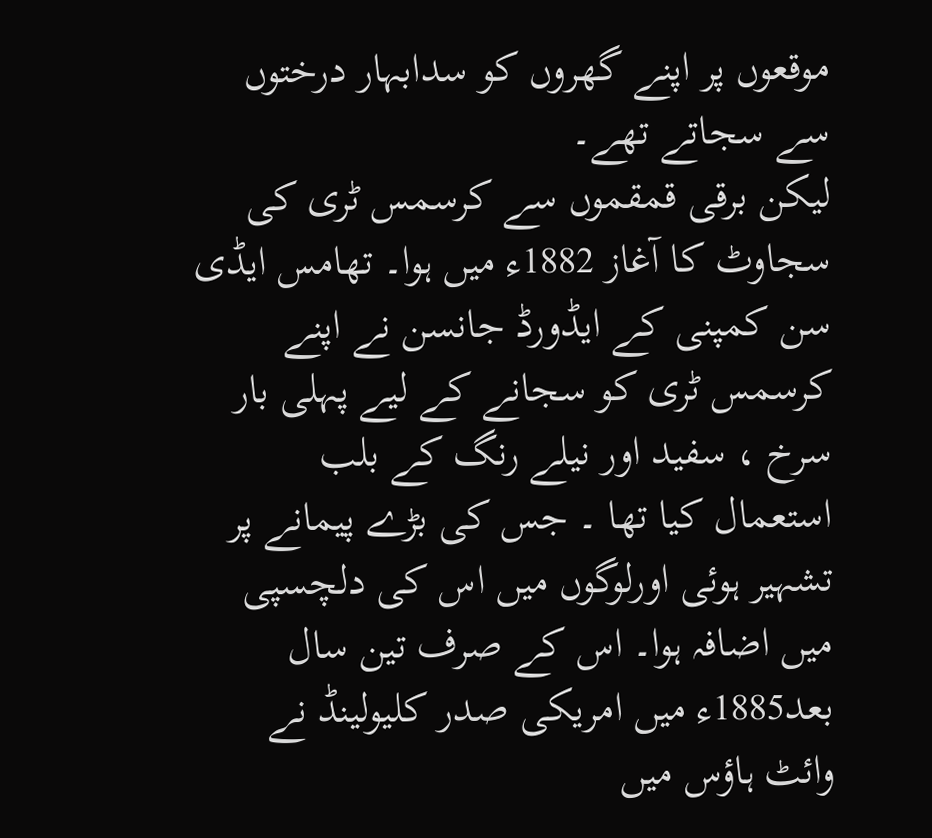موقعوں پر اپنے گھروں کو سدابہار درختوں سے سجاتے تھے۔
لیکن برقی قمقموں سے کرسمس ٹری کی سجاوٹ کا آغاز 1882ء میں ہوا۔ تھامس ایڈی سن کمپنی کے ایڈورڈ جانسن نے اپنے کرسمس ٹری کو سجانے کے لیے پہلی بار سرخ ، سفید اور نیلے رنگ کے بلب استعمال کیا تھا ۔ جس کی بڑے پیمانے پر تشہیر ہوئی اورلوگوں میں اس کی دلچسپی میں اضافہ ہوا۔ اس کے صرف تین سال بعد1885ء میں امریکی صدر کلیولینڈ نے وائٹ ہاؤس میں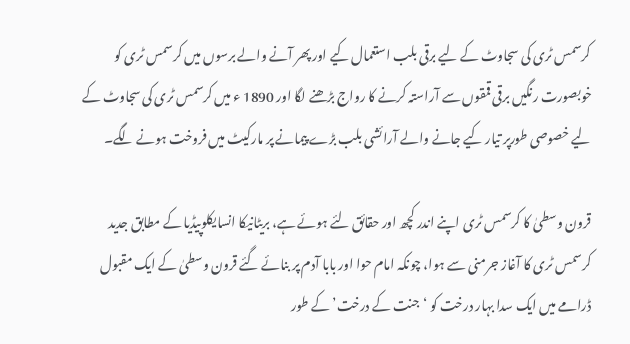کرسمس ٹری کی سجاوٹ کے لیے برقی بلب استعمال کیے اور پھر آنے والے برسوں میں کرسمس ٹری کو خوبصورت رنگیں برقی قمقوں سے آراستہ کرنے کا رواج بڑھنے لگا اور 1890 ء میں کرسمس ٹری کی سجاوٹ کے لیے خصوصی طورپر تیار کیے جانے والے آرائشی بلب بڑے پیمانے پر مارکیٹ میں فروخت ہونے لگے۔

قرون وسطیٰ کا کرسمس ٹری اپنے اندر کچھ اور حقائق لئے ہوئے ہے، بریٹانیکا انسایکلوپیڈیا کے مطابق جدید کرسمس ٹری کا آغاز جرمنی سے ہوا، چونکہ امام حوا اور بابا آدم پر بنائے گئے قرون وسطیٰ کے ایک مقبول ڈرامے میں ایک سدا بہار درخت کو ‘جنت کے درخت’ کے طور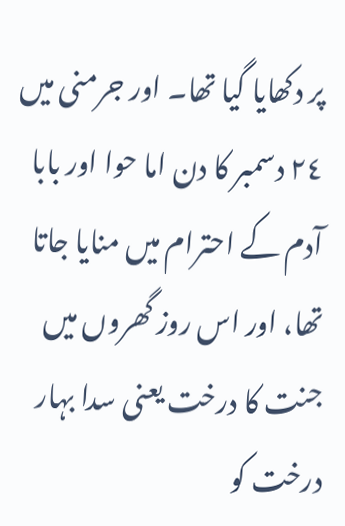پر دکھایا گیا تھا۔ اور جرمنی میں ٢٤ دسمبر کا دن اما حوا اور بابا آدم کے احترام میں منایا جاتا تھا، اور اس روز گھروں میں جنت کا درخت یعنی سدا بہار درخت کو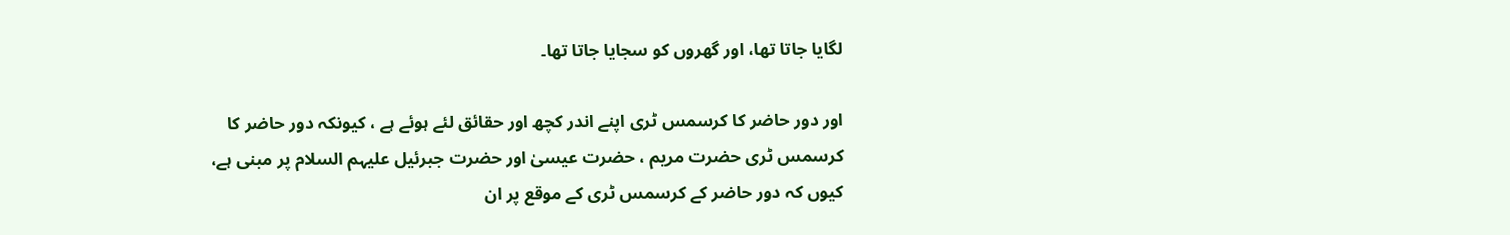لگایا جاتا تھا، اور گھروں کو سجایا جاتا تھا۔

اور دور حاضر کا کرسمس ٹری اپنے اندر کچھ اور حقائق لئے ہوئے ہے ، کیونکہ دور حاضر کا کرسمس ٹری حضرت‌ مریم ، حضرت عیسیٰ اور حضرت جبرئیل علیہم السلام پر مبنی ہے، کیوں کہ دور حاضر کے کرسمس ٹری کے موقع پر ان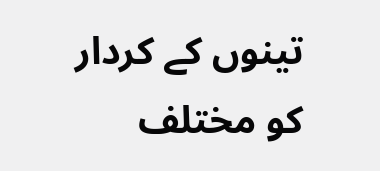تینوں کے کردار کو مختلف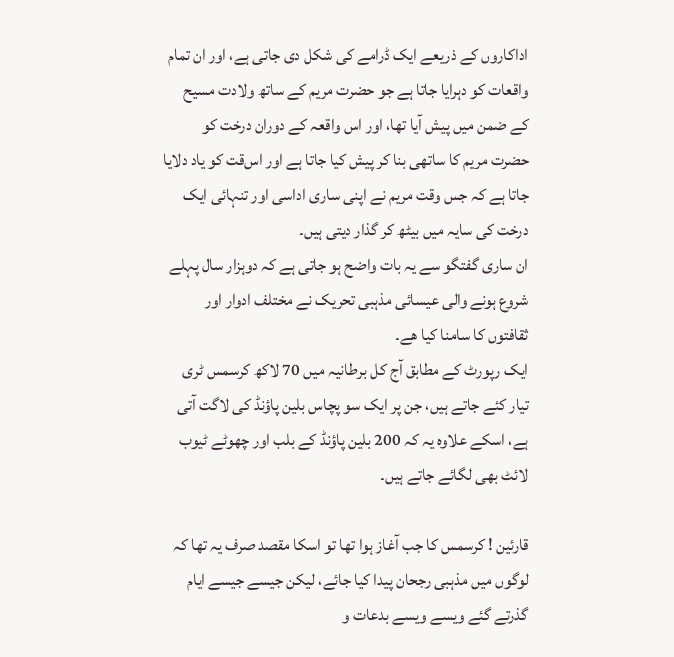اداکاروں کے ذریعے ایک ڈرامے کی شکل دی جاتی ہے، اور ان تمام واقعات کو دہرایا جاتا ہے جو حضرت مریم کے ساتھ ولادت مسیح کے ضمن میں پیش آیا تھا، اور اس واقعہ کے دوران درخت کو حضرت مریم کا ساتھی بنا کر پیش کیا جاتا ہے اور اس‌قت کو یاد دلایا جاتا ہے کہ جس وقت مریم نے اپنی ساری اداسی اور تنہائی ایک درخت کی سایہ میں بیٹھ کر گذار دیتی ہیں۔
ان ساری گفتگو سے یہ بات واضح ہو جاتی ہے کہ دوہزار سال پہلے شروع ہونے والی عیسائی مذہبی تحریک نے مختلف ادوار اور ثقافتوں کا سامنا کیا ھے۔
ایک رپورٹ کے مطابق آج کل برطانیہ میں 70 لاکھ کرسمس ٹری تیار کئے جاتے ہیں، جن پر ایک سو پچاس بلین پاؤنڈ کی لاگت آتی ہے، اسکے علاوہ یہ کہ 200 بلین پاؤنڈ کے بلب اور چھوٹے ٹیوب لائٹ بھی لگائے جاتے ہیں۔

قارئین ! کرسمس کا جب آغاز ہوا تھا تو اسکا مقصد صرف یہ تھا کہ لوگوں میں مذہبی رجحان پیدا کیا جائے، لیکن جیسے جیسے ایام گذرتے گئے ویسے ویسے بدعات و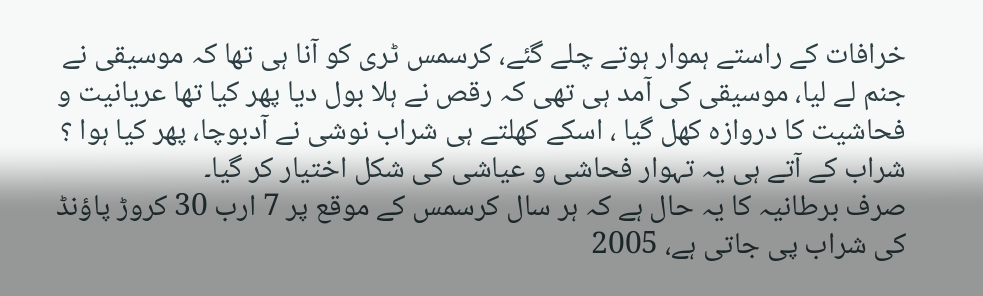خرافات کے راستے ہموار ہوتے چلے گئے، کرسمس ٹری کو آنا ہی تھا کہ موسیقی نے جنم لے لیا، موسیقی کی آمد ہی تھی کہ رقص نے ہلا بول دیا پھر کیا تھا عریانیت و فحاشیت کا دروازہ کھل گیا ، اسکے کھلتے ہی شراب نوشی نے آدبوچا، پھر کیا ہوا ؟ شراب کے آتے ہی یہ تہوار فحاشی و عیاشی کی شکل اختیار کر گیا۔
صرف برطانیہ کا یہ حال ہے کہ ہر سال کرسمس کے موقع پر 7 ارب 30 کروڑ پاؤنڈ کی شراب پی جاتی ہے، 2005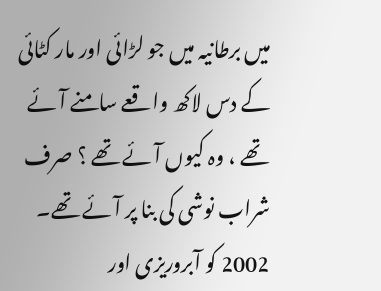میں برطانیہ میں جو لڑائی اور مار کٹائی کے دس لاکھ واقعے سامنے آئے تھے ، وہ کیوں آئے تھے ؟ صرف شراب نوشی کی بنا پر آئے تھے۔
2002 کو آبروریزی اور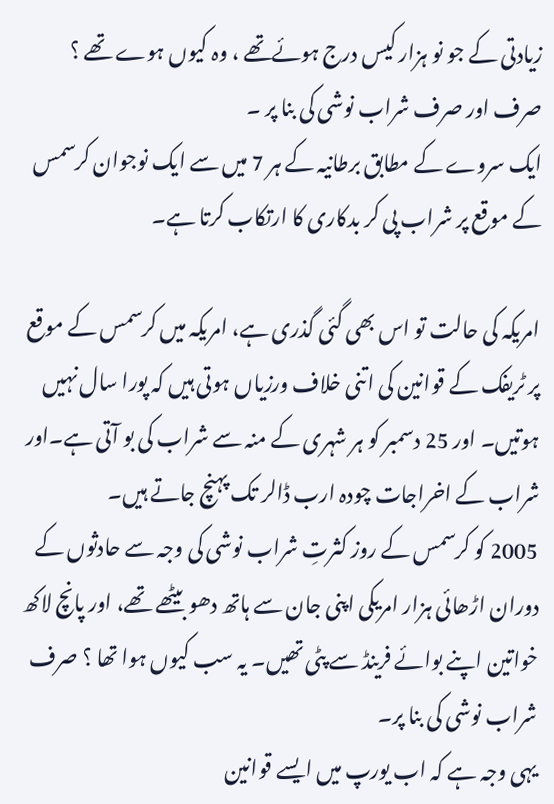زیادتی کے جو نو ہزار کیس درج ہوئےتھے ، وہ کیوں ہوے تھے ؟ صرف اور صرف شراب نوشی کی بنا پر ۔
ایک سروے کے مطابق برطانیہ کے ہر 7 میں سے ایک نوجوان کرسمس کے موقع پر شراب پی کر بدکاری کا ارتکاب کرتا ہے۔

امریکہ کی حالت تو اس بھی گئی گذری ہے، امریکہ میں کرسمس کے موقع پر ٹریفک کے قوانین کی اتنی خلاف ورزیاں ہوتی ہیں کہ پورا سال نہیں ہوتیں۔ اور 25 دسمبر کو ہر شہری کے منہ سے شراب کی بو آتی ہے۔اور شراب کے اخراجات چودہ ارب ڈالر تک پہنچ جاتے ہیں۔
2005 کو کرسمس کے روز کثرتِ شراب نوشی کی وجہ سے حادثوں کے دوران اڑھائی ہزار امریکی اپنی جان سے ہاتھ دھو بیٹھے تھے، اور پانچ لاکھ خواتین اپنے بوائے فرینڈ سے پٹی تھیں۔ یہ سب کیوں ہوا تھا ؟ صرف شراب نوشی کی بنا پر۔
یہی وجہ ہے کہ اب یورپ میں ایسے قوانین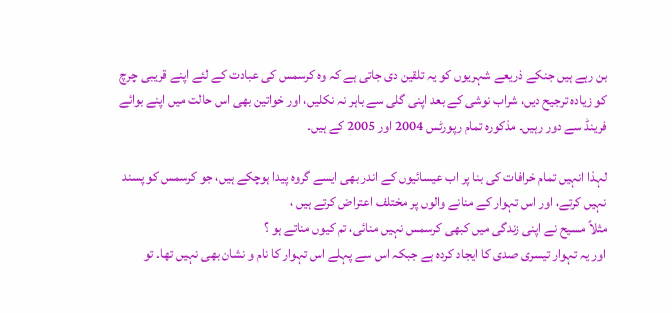بن رہے ہیں جنکے ذریعے شہریوں کو یہ تلقین دی جاتی ہے کہ وہ کرسمس کی عبادت کے لئے اپنے قریبی چرچ کو زیادہ ترجیح دیں، شراب نوشی کے بعد اپنی گلی سے باہر نہ نکلیں، اور خواتین بھی اس حالت میں اپنے بوائے فرینڈ سے دور رہیں۔ مذکورہ تمام‌‌ رپورٹس 2004 اور 2005 کے ہیں۔

لہذا انہیں تمام خرافات کی بنا پر اب عیسائیوں کے اندر بھی ایسے گروہ پیدا ہوچکے ہیں، جو کرسمس کو پسند نہیں کرتے، اور اس تہوار کے منانے والوں پر مختلف اعتراض کرتے ہیں ،
مثلاً مسیح نے اپنی زندگی میں کبھی کرسمس نہیں منائی، تم کیوں مناتے ہو ؟
اور یہ تہوار تیسری صدی کا ایجاد کردہ ہے جبکہ اس سے پہلے اس تہوار کا نام و نشان بھی نہیں تھا۔ تو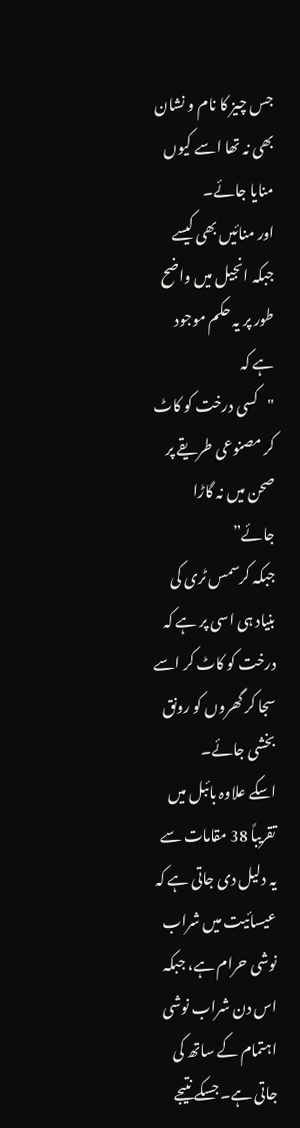جس چیز کا نام و نشان بھی نہ تھا اسے کیوں منایا جائے۔
اور منائیں بھی کیسے جبکہ انجیل میں واضح طور پر یہ حکم موجود ہے کہ
"کسی درخت کو کاٹ کر مصنوعی طریقے پر صحن میں نہ گاڑا جائے”
جبکہ کرسمس ٹری کی بنیاد ہی اسی پر ہے کہ درخت کو کاٹ کر اسے سجا کر گھروں کو رونق بخشی جائے۔
اسکے علاوہ بائبل میں تقریباً 38 مقامات سے یہ دلیل دی جاتی ہے کہ عیسائیت میں شراب نوشی حرام ہے، جبکہ اس دن شراب نوشی اہتمام کے ساتھ کی جاتی ہے۔‌ جسکے نتیجے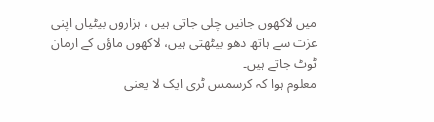میں لاکھوں جانیں چلی جاتی ہیں ، ہزاروں بیٹیاں اپنی عزت سے ہاتھ دھو بیٹھتی ہیں، لاکھوں ماؤں کے ارمان ٹوٹ جاتے ہیں۔
معلوم ہوا کہ کرسمس ٹری ایک لا یعنی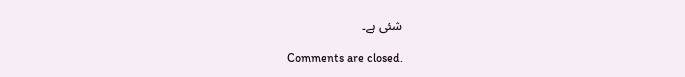شئی ہے۔

Comments are closed.